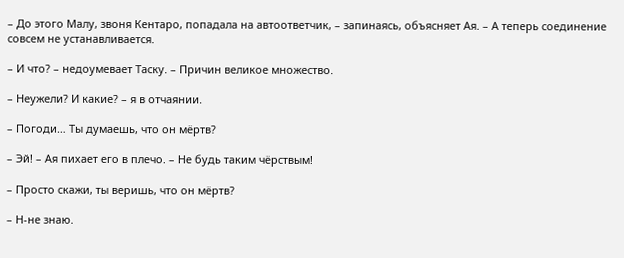– До этого Малу, звоня Кентаро, попадала на автоответчик, – запинаясь, объясняет Ая. – А теперь соединение совсем не устанавливается.

– И что? – недоумевает Таску. – Причин великое множество.

– Неужели? И какие? – я в отчаянии.

– Погоди… Ты думаешь, что он мёртв?

– Эй! – Ая пихает его в плечо. – Не будь таким чёрствым!

– Просто скажи, ты веришь, что он мёртв?

– Н-не знаю.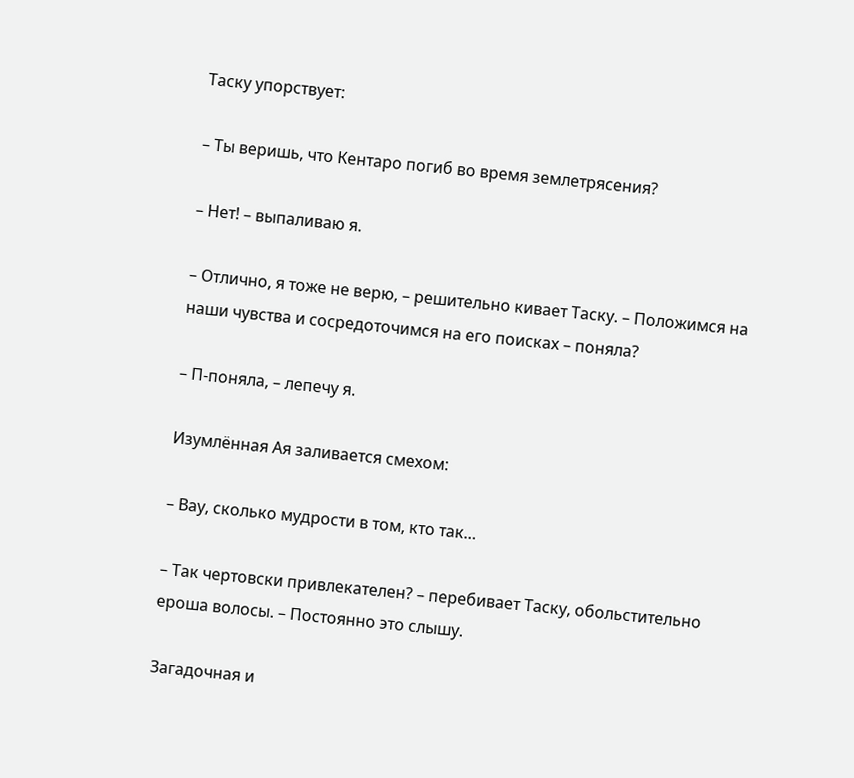Таску упорствует:

– Ты веришь, что Кентаро погиб во время землетрясения?

– Нет! – выпаливаю я.

– Отлично, я тоже не верю, – решительно кивает Таску. – Положимся на наши чувства и сосредоточимся на его поисках – поняла?

– П-поняла, – лепечу я.

Изумлённая Ая заливается смехом:

– Вау, сколько мудрости в том, кто так…

– Так чертовски привлекателен? – перебивает Таску, обольстительно ероша волосы. – Постоянно это слышу.

Загадочная и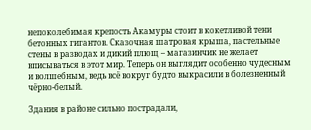непоколебимая крепость Акамуры стоит в кокетливой тени бетонных гигантов. Сказочная шатровая крыша, пастельные стены в разводах и дикий плющ – магазинчик не желает вписываться в этот мир. Теперь он выглядит особенно чудесным и волшебным, ведь всё вокруг будто выкрасили в болезненный чёрно-белый.

Здания в районе сильно пострадали,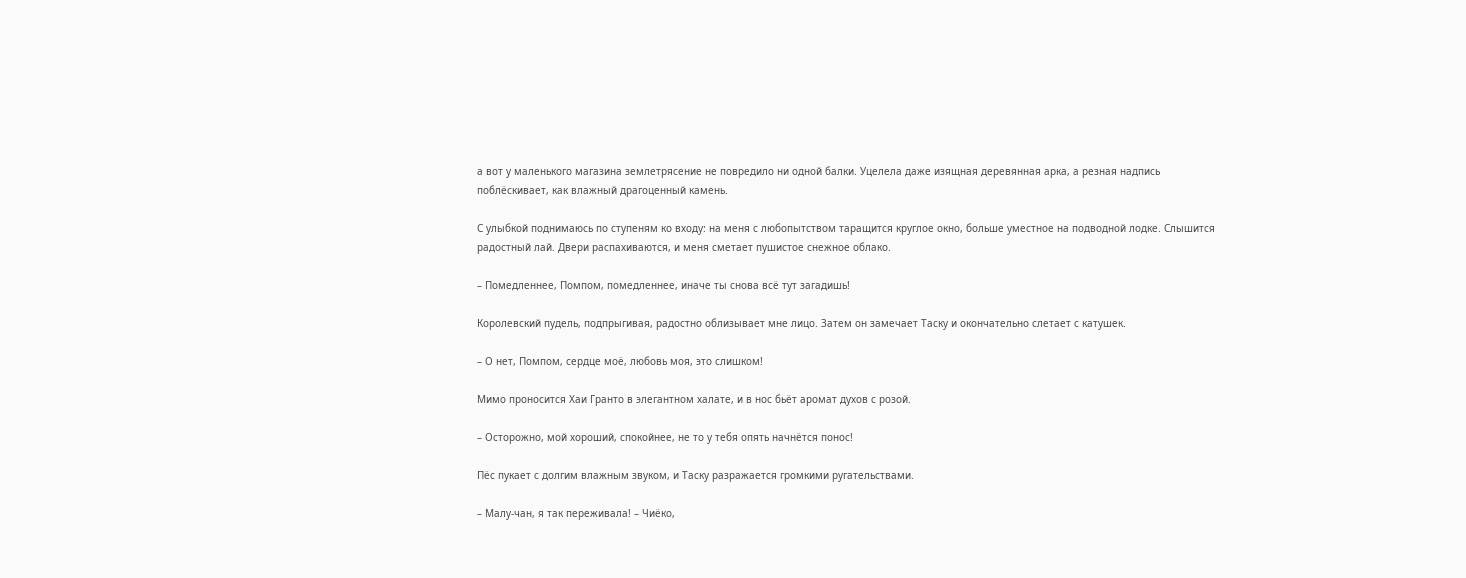а вот у маленького магазина землетрясение не повредило ни одной балки. Уцелела даже изящная деревянная арка, а резная надпись поблёскивает, как влажный драгоценный камень.

С улыбкой поднимаюсь по ступеням ко входу: на меня с любопытством таращится круглое окно, больше уместное на подводной лодке. Слышится радостный лай. Двери распахиваются, и меня сметает пушистое снежное облако.

– Помедленнее, Помпом, помедленнее, иначе ты снова всё тут загадишь!

Королевский пудель, подпрыгивая, радостно облизывает мне лицо. Затем он замечает Таску и окончательно слетает с катушек.

– О нет, Помпом, сердце моё, любовь моя, это слишком!

Мимо проносится Хаи Гранто в элегантном халате, и в нос бьёт аромат духов с розой.

– Осторожно, мой хороший, спокойнее, не то у тебя опять начнётся понос!

Пёс пукает с долгим влажным звуком, и Таску разражается громкими ругательствами.

– Малу-чан, я так переживала! – Чиёко,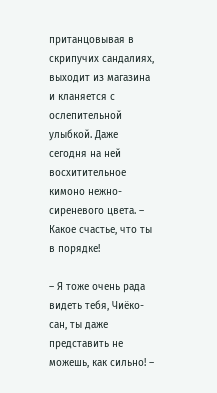пританцовывая в скрипучих сандалиях, выходит из магазина и кланяется с ослепительной улыбкой. Даже сегодня на ней восхитительное кимоно нежно-сиреневого цвета. – Какое счастье, что ты в порядке!

– Я тоже очень рада видеть тебя, Чиёко-сан, ты даже представить не можешь, как сильно! –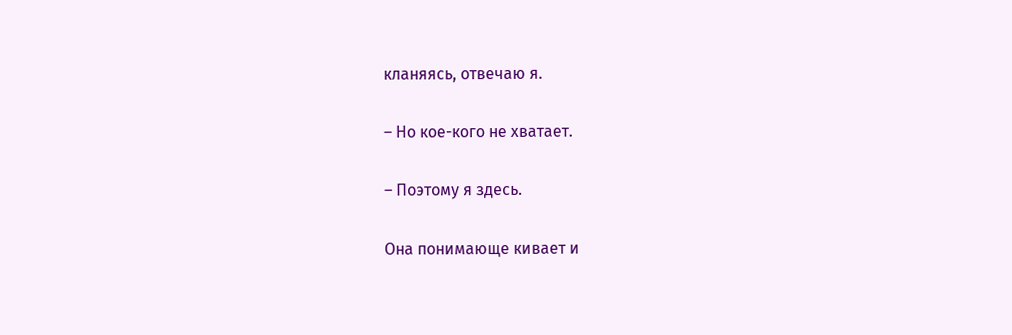кланяясь, отвечаю я.

– Но кое-кого не хватает.

– Поэтому я здесь.

Она понимающе кивает и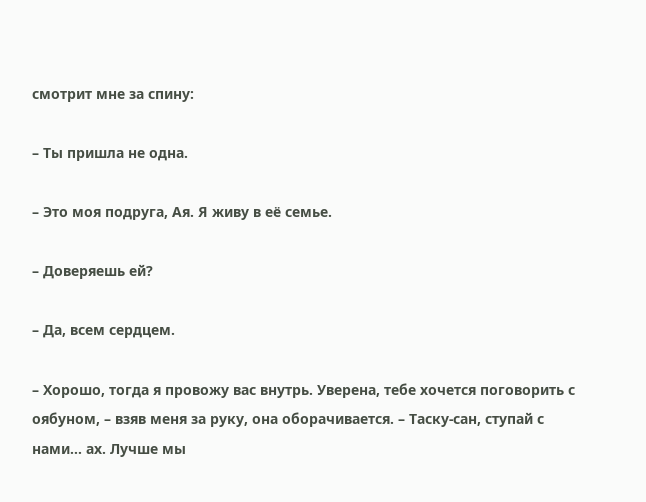смотрит мне за спину:

– Ты пришла не одна.

– Это моя подруга, Ая. Я живу в её семье.

– Доверяешь ей?

– Да, всем сердцем.

– Хорошо, тогда я провожу вас внутрь. Уверена, тебе хочется поговорить с оябуном, – взяв меня за руку, она оборачивается. – Таску-сан, ступай с нами… ах. Лучше мы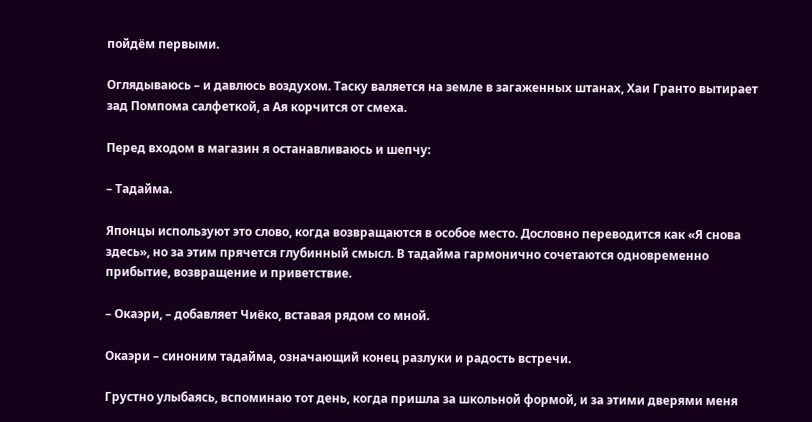пойдём первыми.

Оглядываюсь – и давлюсь воздухом. Таску валяется на земле в загаженных штанах, Хаи Гранто вытирает зад Помпома салфеткой, а Ая корчится от смеха.

Перед входом в магазин я останавливаюсь и шепчу:

– Тадайма.

Японцы используют это слово, когда возвращаются в особое место. Дословно переводится как «Я снова здесь», но за этим прячется глубинный смысл. В тадайма гармонично сочетаются одновременно прибытие, возвращение и приветствие.

– Окаэри, – добавляет Чиёко, вставая рядом со мной.

Окаэри – синоним тадайма, означающий конец разлуки и радость встречи.

Грустно улыбаясь, вспоминаю тот день, когда пришла за школьной формой, и за этими дверями меня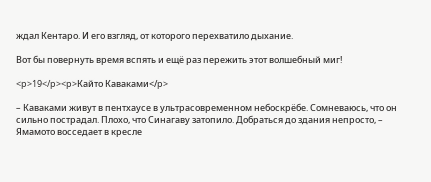ждал Кентаро. И его взгляд, от которого перехватило дыхание.

Вот бы повернуть время вспять и ещё раз пережить этот волшебный миг!

<p>19</p><p>Кайто Каваками</p>

– Каваками живут в пентхаусе в ультрасовременном небоскрёбе. Сомневаюсь, что он сильно пострадал. Плохо, что Синагаву затопило. Добраться до здания непросто, – Ямамото восседает в кресле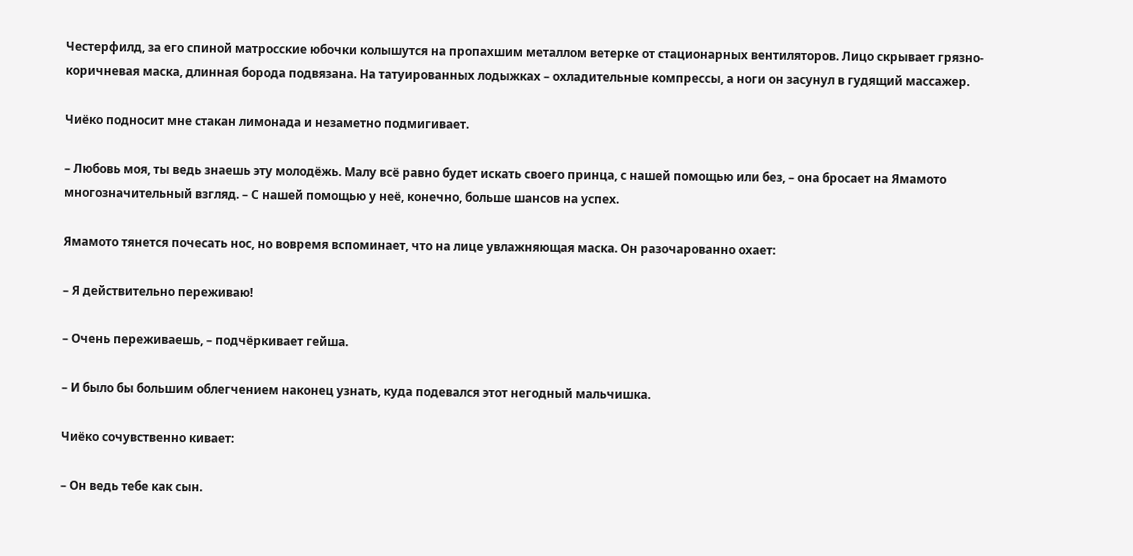Честерфилд, за его спиной матросские юбочки колышутся на пропахшим металлом ветерке от стационарных вентиляторов. Лицо скрывает грязно-коричневая маска, длинная борода подвязана. На татуированных лодыжках – охладительные компрессы, а ноги он засунул в гудящий массажер.

Чиёко подносит мне стакан лимонада и незаметно подмигивает.

– Любовь моя, ты ведь знаешь эту молодёжь. Малу всё равно будет искать своего принца, с нашей помощью или без, – она бросает на Ямамото многозначительный взгляд. – С нашей помощью у неё, конечно, больше шансов на успех.

Ямамото тянется почесать нос, но вовремя вспоминает, что на лице увлажняющая маска. Он разочарованно охает:

– Я действительно переживаю!

– Очень переживаешь, – подчёркивает гейша.

– И было бы большим облегчением наконец узнать, куда подевался этот негодный мальчишка.

Чиёко сочувственно кивает:

– Он ведь тебе как сын.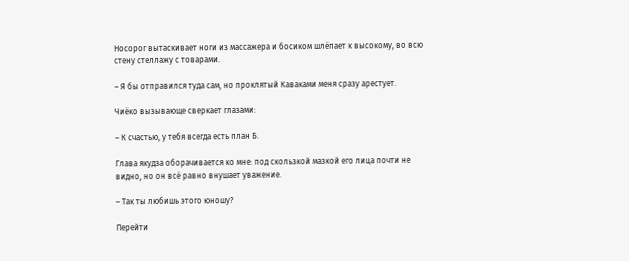Носорог вытаскивает ноги из массажера и босиком шлёпает к высокому, во всю стену стеллажу с товарами.

– Я бы отправился туда сам, но проклятый Каваками меня сразу арестует.

Чиёко вызывающе сверкает глазами:

– К счастью, у тебя всегда есть план Б.

Глава якудза оборачивается ко мне: под скользкой мазкой его лица почти не видно, но он всё равно внушает уважение.

– Так ты любишь этого юношу?

Перейти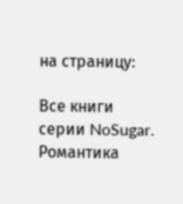на страницу:

Все книги серии NoSugar. Романтика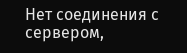Нет соединения с сервером,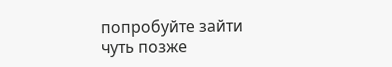попробуйте зайти чуть позже